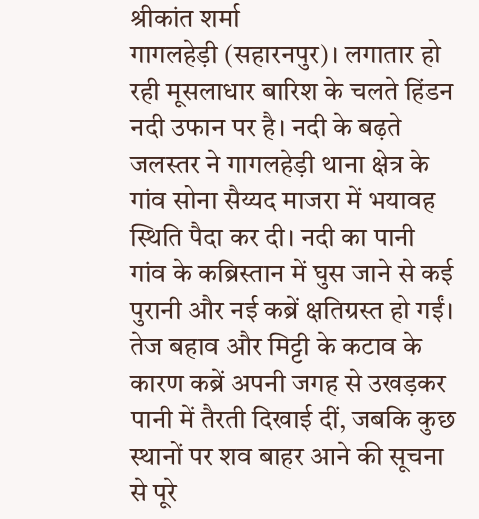श्रीकांत शर्मा
गागलहेड़ी (सहारनपुर)। लगातार हो रही मूसलाधार बारिश के चलते हिंडन नदी उफान पर है। नदी के बढ़ते जलस्तर ने गागलहेड़ी थाना क्षेत्र के गांव सोना सैय्यद माजरा में भयावह स्थिति पैदा कर दी। नदी का पानी गांव के कब्रिस्तान में घुस जाने से कई पुरानी और नई कब्रें क्षतिग्रस्त हो गईं। तेज बहाव और मिट्टी के कटाव के कारण कब्रें अपनी जगह से उखड़कर पानी में तैरती दिखाई दीं, जबकि कुछ स्थानों पर शव बाहर आने की सूचना से पूरे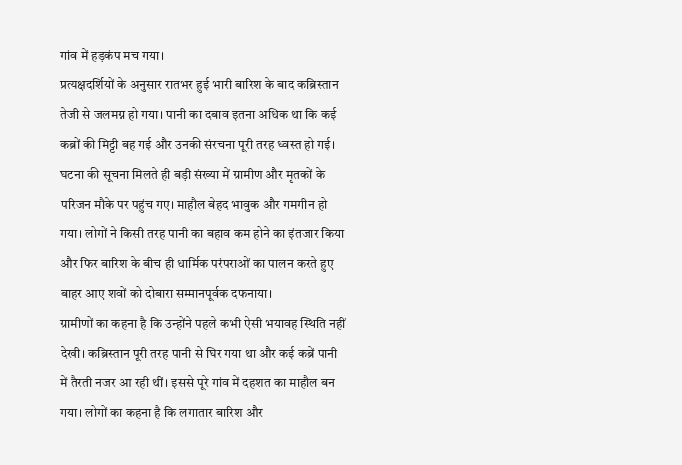गांव में हड़कंप मच गया।
प्रत्यक्षदर्शियों के अनुसार रातभर हुई भारी बारिश के बाद कब्रिस्तान तेजी से जलमग्न हो गया। पानी का दबाव इतना अधिक था कि कई कब्रों की मिट्टी बह गई और उनकी संरचना पूरी तरह ध्वस्त हो गई। घटना की सूचना मिलते ही बड़ी संख्या में ग्रामीण और मृतकों के परिजन मौके पर पहुंच गए। माहौल बेहद भावुक और गमगीन हो गया। लोगों ने किसी तरह पानी का बहाव कम होने का इंतजार किया और फिर बारिश के बीच ही धार्मिक परंपराओं का पालन करते हुए बाहर आए शवों को दोबारा सम्मानपूर्वक दफनाया।
ग्रामीणों का कहना है कि उन्होंने पहले कभी ऐसी भयावह स्थिति नहीं देखी। कब्रिस्तान पूरी तरह पानी से घिर गया था और कई कब्रें पानी में तैरती नजर आ रही थीं। इससे पूरे गांव में दहशत का माहौल बन गया। लोगों का कहना है कि लगातार बारिश और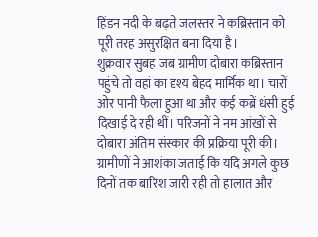हिंडन नदी के बढ़ते जलस्तर ने कब्रिस्तान को पूरी तरह असुरक्षित बना दिया है।
शुक्रवार सुबह जब ग्रामीण दोबारा कब्रिस्तान पहुंचे तो वहां का दृश्य बेहद मार्मिक था। चारों ओर पानी फैला हुआ था और कई कब्रें धंसी हुई दिखाई दे रही थीं। परिजनों ने नम आंखों से दोबारा अंतिम संस्कार की प्रक्रिया पूरी की। ग्रामीणों ने आशंका जताई कि यदि अगले कुछ दिनों तक बारिश जारी रही तो हालात और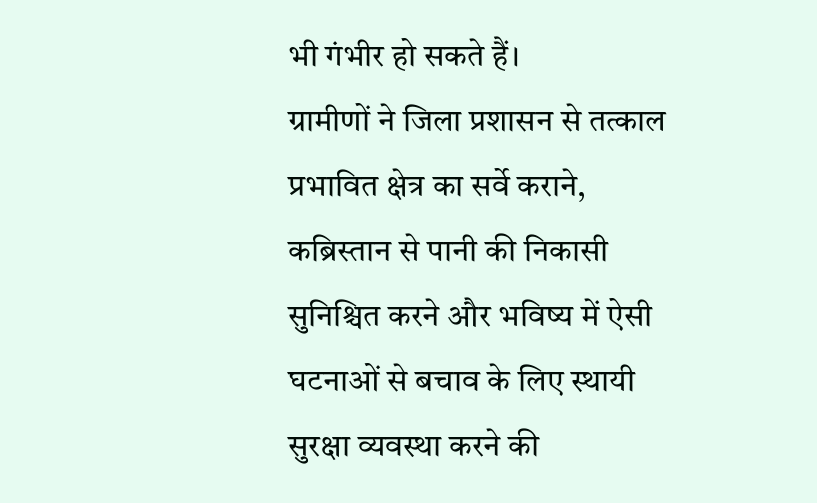भी गंभीर हो सकते हैं।
ग्रामीणों ने जिला प्रशासन से तत्काल प्रभावित क्षेत्र का सर्वे कराने, कब्रिस्तान से पानी की निकासी सुनिश्चित करने और भविष्य में ऐसी घटनाओं से बचाव के लिए स्थायी सुरक्षा व्यवस्था करने की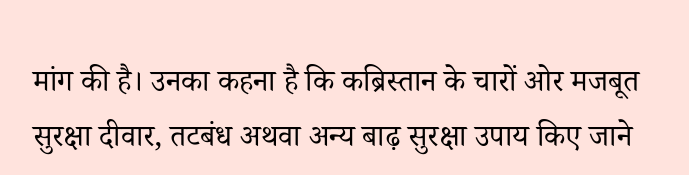मांग की है। उनका कहना है कि कब्रिस्तान के चारों ओर मजबूत सुरक्षा दीवार, तटबंध अथवा अन्य बाढ़ सुरक्षा उपाय किए जाने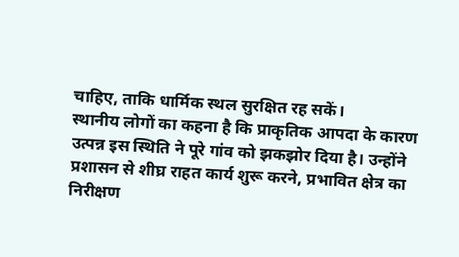चाहिए, ताकि धार्मिक स्थल सुरक्षित रह सकें।
स्थानीय लोगों का कहना है कि प्राकृतिक आपदा के कारण उत्पन्न इस स्थिति ने पूरे गांव को झकझोर दिया है। उन्होंने प्रशासन से शीघ्र राहत कार्य शुरू करने, प्रभावित क्षेत्र का निरीक्षण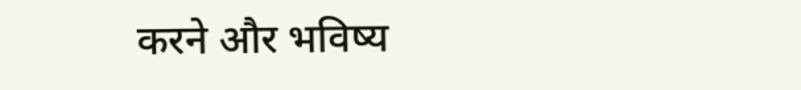करने और भविष्य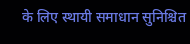के लिए स्थायी समाधान सुनिश्चित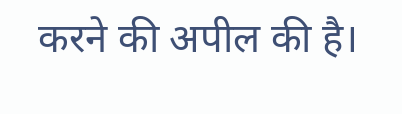करने की अपील की है।